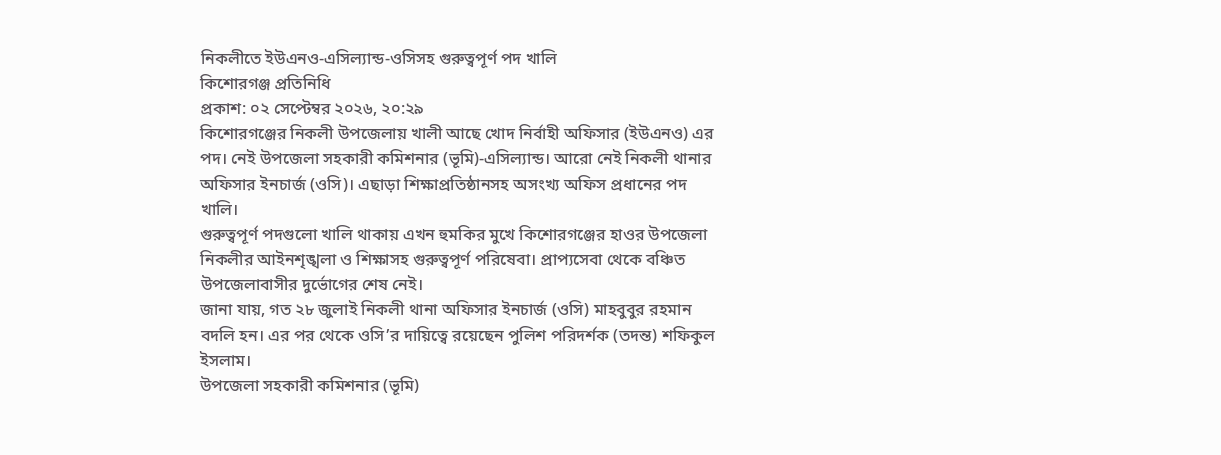নিকলীতে ইউএনও-এসিল্যান্ড-ওসিসহ গুরুত্বপূর্ণ পদ খালি
কিশোরগঞ্জ প্রতিনিধি
প্রকাশ: ০২ সেপ্টেম্বর ২০২৬, ২০:২৯
কিশোরগঞ্জের নিকলী উপজেলায় খালী আছে খোদ নির্বাহী অফিসার (ইউএনও) এর পদ। নেই উপজেলা সহকারী কমিশনার (ভূমি)-এসিল্যান্ড। আরো নেই নিকলী থানার অফিসার ইনচার্জ (ওসি)। এছাড়া শিক্ষাপ্রতিষ্ঠানসহ অসংখ্য অফিস প্রধানের পদ খালি।
গুরুত্বপূর্ণ পদগুলো খালি থাকায় এখন হুমকির মুখে কিশোরগঞ্জের হাওর উপজেলা নিকলীর আইনশৃঙ্খলা ও শিক্ষাসহ গুরুত্বপূর্ণ পরিষেবা। প্রাপ্যসেবা থেকে বঞ্চিত উপজেলাবাসীর দুর্ভোগের শেষ নেই।
জানা যায়, গত ২৮ জুলাই নিকলী থানা অফিসার ইনচার্জ (ওসি) মাহবুবুর রহমান বদলি হন। এর পর থেকে ওসি’র দায়িত্বে রয়েছেন পুলিশ পরিদর্শক (তদন্ত) শফিকুল ইসলাম।
উপজেলা সহকারী কমিশনার (ভূমি)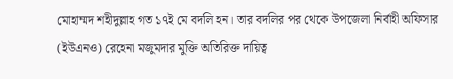মোহাম্মদ শহীদুল্লাহ গত ১৭ই মে বদলি হন। তার বদলির পর থেকে উপজেলা নির্বাহী অফিসার (ইউএনও) রেহেনা মজুমদার মুক্তি অতিরিক্ত দায়িত্ব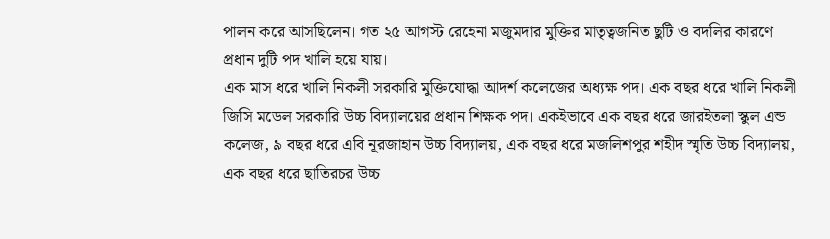পালন করে আসছিলেন। গত ২৫ আগস্ট রেহেনা মজুমদার মুক্তির মাতৃত্বজনিত ছুটি ও বদলির কারণে প্রধান দুটি পদ খালি হয়ে যায়।
এক মাস ধরে খালি নিকলী সরকারি মুক্তিযোদ্ধা আদর্শ কলেজের অধ্যক্ষ পদ। এক বছর ধরে খালি নিকলী জিসি মডেল সরকারি উচ্চ বিদ্যালয়ের প্রধান শিক্ষক পদ। একইভাবে এক বছর ধরে জারইতলা স্কুল এন্ড কলেজ, ৯ বছর ধরে এবি নূরজাহান উচ্চ বিদ্যালয়, এক বছর ধরে মজলিশপুর শহীদ স্মৃতি উচ্চ বিদ্যালয়, এক বছর ধরে ছাতিরচর উচ্চ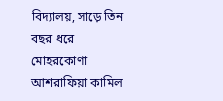বিদ্যালয়, সাড়ে তিন বছর ধরে মোহরকোণা আশরাফিয়া কামিল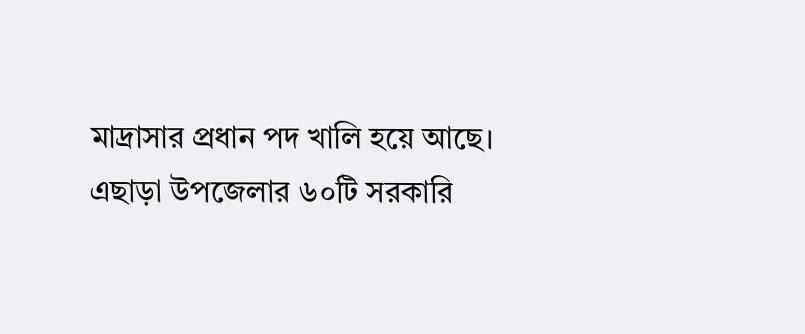মাদ্রাসার প্রধান পদ খালি হয়ে আছে।
এছাড়া উপজেলার ৬০টি সরকারি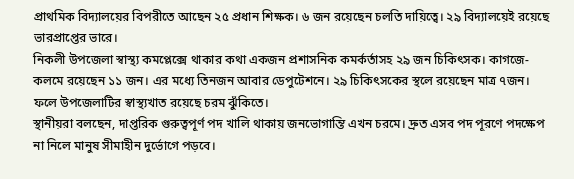প্রাথমিক বিদ্যালয়ের বিপরীতে আছেন ২৫ প্রধান শিক্ষক। ৬ জন রয়েছেন চলতি দায়িত্বে। ২৯ বিদ্যালয়েই রয়েছে ভারপ্রাপ্তের ভারে।
নিকলী উপজেলা স্বাস্থ্য কমপ্লেক্সে থাকার কথা একজন প্রশাসনিক কমর্কর্তাসহ ২৯ জন চিকিৎসক। কাগজে-কলমে রয়েছেন ১১ জন। এর মধ্যে তিনজন আবার ডেপুটেশনে। ২৯ চিকিৎসকের স্থলে রয়েছেন মাত্র ৭জন। ফলে উপজেলাটির স্বাস্থ্যখাত রয়েছে চরম ঝুঁকিতে।
স্থানীয়রা বলছেন, দাপ্তরিক গুরুত্বপূর্ণ পদ খালি থাকায় জনভোগান্তি এখন চরমে। দ্রুত এসব পদ পূরণে পদক্ষেপ না নিলে মানুষ সীমাহীন দুর্ভোগে পড়বে।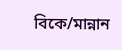বিকে/মান্নান